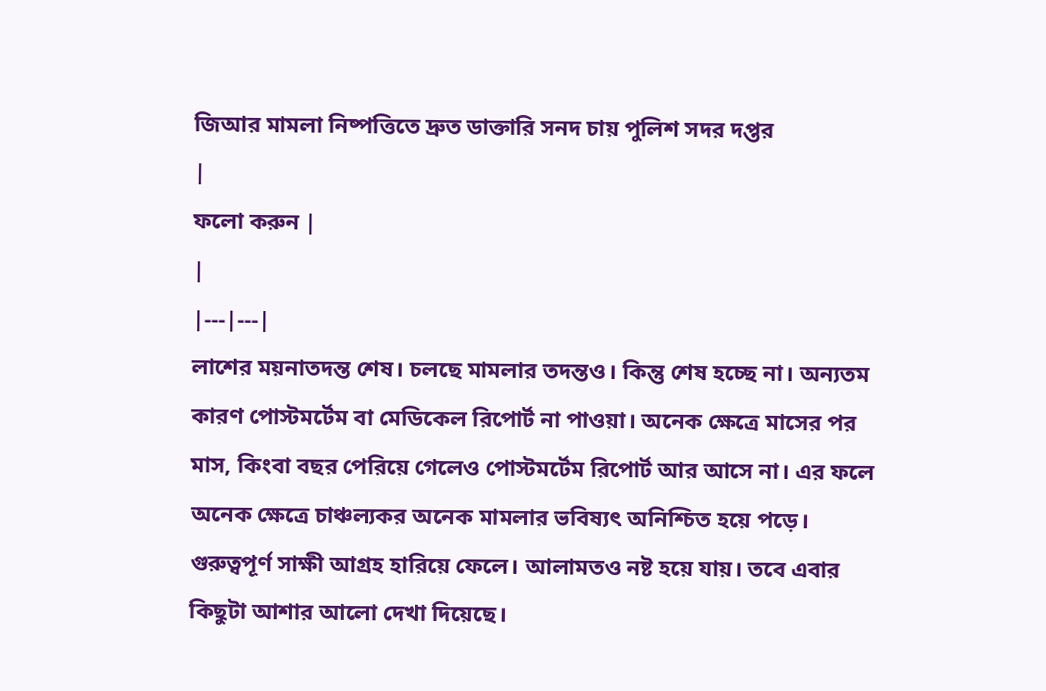জিআর মামলা নিষ্পত্তিতে দ্রুত ডাক্তারি সনদ চায় পুলিশ সদর দপ্তর
|
ফলো করুন |
|
|---|---|
লাশের ময়নাতদন্ত শেষ। চলছে মামলার তদন্তও। কিন্তু শেষ হচ্ছে না। অন্যতম কারণ পোস্টমর্টেম বা মেডিকেল রিপোর্ট না পাওয়া। অনেক ক্ষেত্রে মাসের পর মাস, কিংবা বছর পেরিয়ে গেলেও পোস্টমর্টেম রিপোর্ট আর আসে না। এর ফলে অনেক ক্ষেত্রে চাঞ্চল্যকর অনেক মামলার ভবিষ্যৎ অনিশ্চিত হয়ে পড়ে। গুরুত্বপূর্ণ সাক্ষী আগ্রহ হারিয়ে ফেলে। আলামতও নষ্ট হয়ে যায়। তবে এবার কিছুটা আশার আলো দেখা দিয়েছে।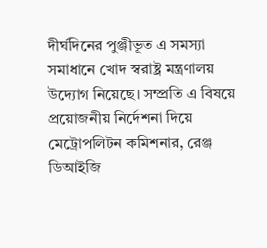দীর্ঘদিনের পুঞ্জীভূত এ সমস্যা সমাধানে খোদ স্বরাষ্ট্র মন্ত্রণালয় উদ্যোগ নিয়েছে। সম্প্রতি এ বিষয়ে প্রয়োজনীয় নির্দেশনা দিয়ে মেট্রোপলিটন কমিশনার, রেঞ্জ ডিআইজি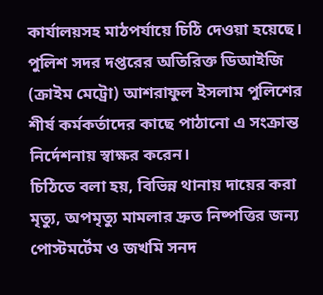কার্যালয়সহ মাঠপর্যায়ে চিঠি দেওয়া হয়েছে। পুলিশ সদর দপ্তরের অতিরিক্ত ডিআইজি (ক্রাইম মেট্রো) আশরাফুল ইসলাম পুলিশের শীর্ষ কর্মকর্তাদের কাছে পাঠানো এ সংক্রান্ত নির্দেশনায় স্বাক্ষর করেন।
চিঠিতে বলা হয়, বিভিন্ন থানায় দায়ের করা মৃত্যু, অপমৃত্যু মামলার দ্রুত নিষ্পত্তির জন্য পোস্টমর্টেম ও জখমি সনদ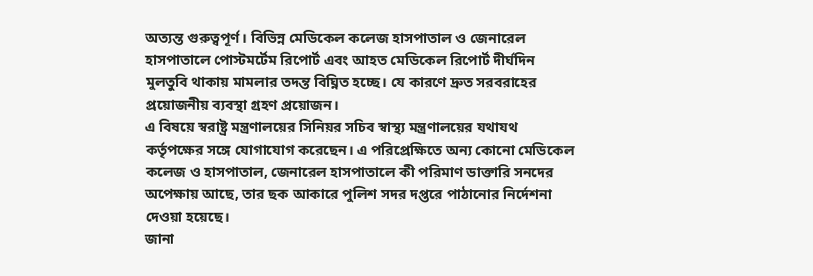অত্যন্ত গুরুত্বপূর্ণ। বিভিন্ন মেডিকেল কলেজ হাসপাতাল ও জেনারেল হাসপাতালে পোস্টমর্টেম রিপোর্ট এবং আহত মেডিকেল রিপোর্ট দীর্ঘদিন মুলতুবি থাকায় মামলার তদন্ত বিঘ্নিত হচ্ছে। যে কারণে দ্রুত সরবরাহের প্রয়োজনীয় ব্যবস্থা গ্রহণ প্রয়োজন।
এ বিষয়ে স্বরাষ্ট্র মন্ত্রণালয়ের সিনিয়র সচিব স্বাস্থ্য মন্ত্রণালয়ের যথাযথ কর্তৃপক্ষের সঙ্গে যোগাযোগ করেছেন। এ পরিপ্রেক্ষিতে অন্য কোনো মেডিকেল কলেজ ও হাসপাতাল, জেনারেল হাসপাতালে কী পরিমাণ ডাক্তারি সনদের অপেক্ষায় আছে, তার ছক আকারে পুলিশ সদর দপ্তরে পাঠানোর নির্দেশনা দেওয়া হয়েছে।
জানা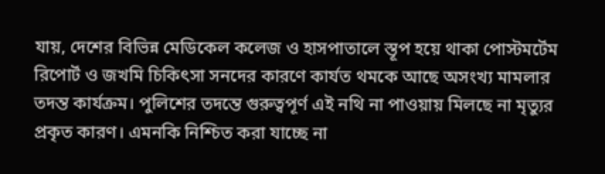যায়, দেশের বিভিন্ন মেডিকেল কলেজ ও হাসপাতালে স্তূপ হয়ে থাকা পোস্টমর্টেম রিপোর্ট ও জখমি চিকিৎসা সনদের কারণে কার্যত থমকে আছে অসংখ্য মামলার তদন্ত কার্যক্রম। পুলিশের তদন্তে গুরুত্বপূর্ণ এই নথি না পাওয়ায় মিলছে না মৃত্যুর প্রকৃত কারণ। এমনকি নিশ্চিত করা যাচ্ছে না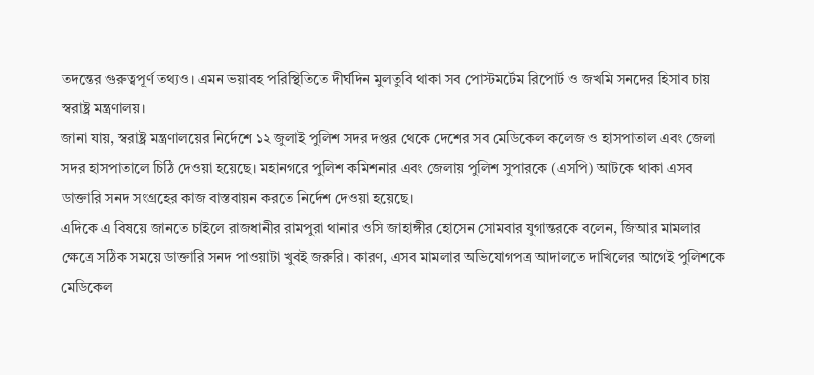তদন্তের গুরুত্বপূর্ণ তথ্যও। এমন ভয়াবহ পরিস্থিতিতে দীর্ঘদিন মুলতুবি থাকা সব পোস্টমর্টেম রিপোর্ট ও জখমি সনদের হিসাব চায় স্বরাষ্ট্র মন্ত্রণালয়।
জানা যায়, স্বরাষ্ট্র মন্ত্রণালয়ের নির্দেশে ১২ জুলাই পুলিশ সদর দপ্তর থেকে দেশের সব মেডিকেল কলেজ ও হাসপাতাল এবং জেলা সদর হাসপাতালে চিঠি দেওয়া হয়েছে। মহানগরে পুলিশ কমিশনার এবং জেলায় পুলিশ সুপারকে (এসপি) আটকে থাকা এসব ডাক্তারি সনদ সংগ্রহের কাজ বাস্তবায়ন করতে নির্দেশ দেওয়া হয়েছে।
এদিকে এ বিষয়ে জানতে চাইলে রাজধানীর রামপুরা থানার ওসি জাহাঙ্গীর হোসেন সোমবার যুগান্তরকে বলেন, জিআর মামলার ক্ষেত্রে সঠিক সময়ে ডাক্তারি সনদ পাওয়াটা খুবই জরুরি। কারণ, এসব মামলার অভিযোগপত্র আদালতে দাখিলের আগেই পুলিশকে মেডিকেল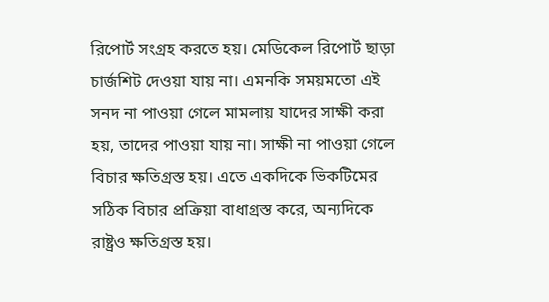রিপোর্ট সংগ্রহ করতে হয়। মেডিকেল রিপোর্ট ছাড়া চার্জশিট দেওয়া যায় না। এমনকি সময়মতো এই সনদ না পাওয়া গেলে মামলায় যাদের সাক্ষী করা হয়, তাদের পাওয়া যায় না। সাক্ষী না পাওয়া গেলে বিচার ক্ষতিগ্রস্ত হয়। এতে একদিকে ভিকটিমের সঠিক বিচার প্রক্রিয়া বাধাগ্রস্ত করে, অন্যদিকে রাষ্ট্রও ক্ষতিগ্রস্ত হয়।